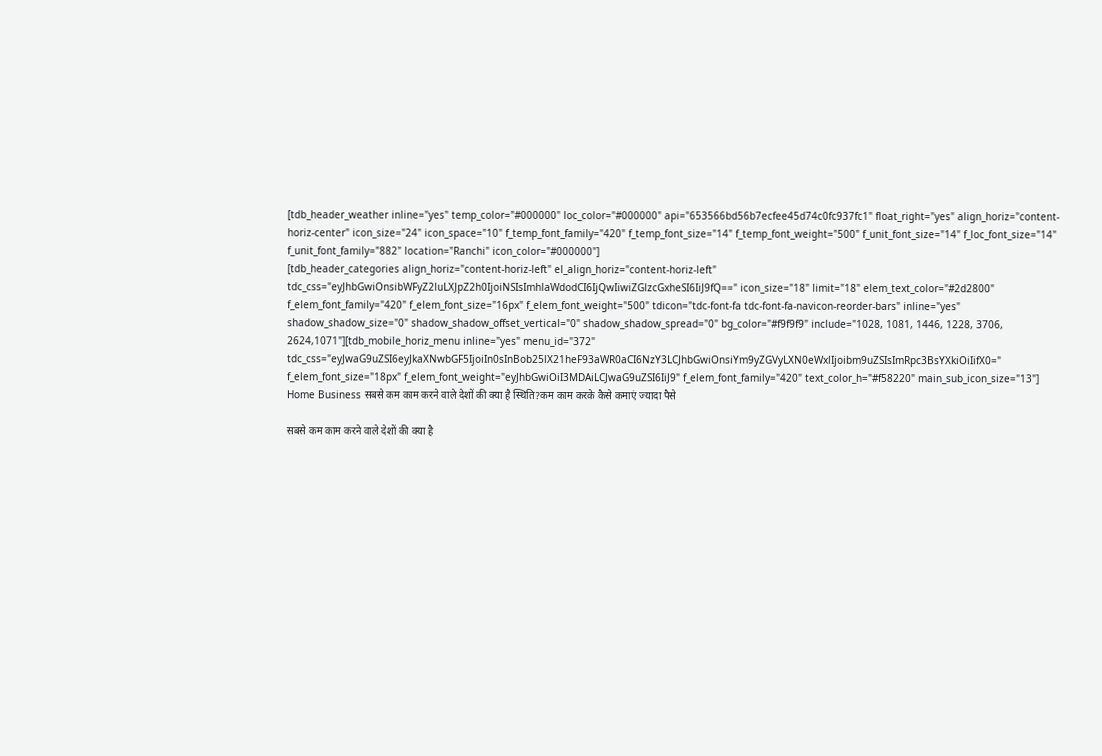[tdb_header_weather inline="yes" temp_color="#000000" loc_color="#000000" api="653566bd56b7ecfee45d74c0fc937fc1" float_right="yes" align_horiz="content-horiz-center" icon_size="24" icon_space="10" f_temp_font_family="420" f_temp_font_size="14" f_temp_font_weight="500" f_unit_font_size="14" f_loc_font_size="14" f_unit_font_family="882" location="Ranchi" icon_color="#000000"]
[tdb_header_categories align_horiz="content-horiz-left" el_align_horiz="content-horiz-left" tdc_css="eyJhbGwiOnsibWFyZ2luLXJpZ2h0IjoiNSIsImhlaWdodCI6IjQwIiwiZGlzcGxheSI6IiJ9fQ==" icon_size="18" limit="18" elem_text_color="#2d2800" f_elem_font_family="420" f_elem_font_size="16px" f_elem_font_weight="500" tdicon="tdc-font-fa tdc-font-fa-navicon-reorder-bars" inline="yes" shadow_shadow_size="0" shadow_shadow_offset_vertical="0" shadow_shadow_spread="0" bg_color="#f9f9f9" include="1028, 1081, 1446, 1228, 3706, 2624,1071"][tdb_mobile_horiz_menu inline="yes" menu_id="372" tdc_css="eyJwaG9uZSI6eyJkaXNwbGF5IjoiIn0sInBob25lX21heF93aWR0aCI6NzY3LCJhbGwiOnsiYm9yZGVyLXN0eWxlIjoibm9uZSIsImRpc3BsYXkiOiIifX0=" f_elem_font_size="18px" f_elem_font_weight="eyJhbGwiOiI3MDAiLCJwaG9uZSI6IiJ9" f_elem_font_family="420" text_color_h="#f58220" main_sub_icon_size="13"]
Home Business सबसे कम काम करने वाले देशों की क्या है स्थिति?कम काम करके कैसे कमाएं ज्यादा पैसे

सबसे कम काम करने वाले देशों की क्या है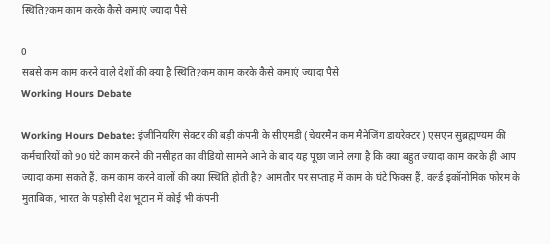स्थिति?कम काम करके कैसे कमाएं ज्यादा पैसे

0
सबसे कम काम करने वाले देशों की क्या है स्थिति?कम काम करके कैसे कमाएं ज्यादा पैसे
Working Hours Debate

Working Hours Debate: इंजीनियरिंग सेक्टर की बड़ी कंपनी के सीएमडी (चेयरमैन कम मैनेजिंग डायरेक्टर) एसएन सुब्रह्मण्यम की कर्मचारियों को 90 घंटे काम करने की नसीहत का वीडियो सामने आने के बाद यह पूछा जाने लगा है कि क्या बहुत ज्यादा काम करके ही आप ज्यादा कमा सकते हैं. कम काम करने वालों की क्या स्थिति होती है? आमतौर पर सप्ताह में काम के घंटे फिक्स हैं. वर्ल्ड इकॉनोमिक फोरम के मुताबिक, भारत के पड़ोसी देश भूटान में कोई भी कंपनी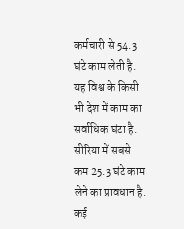कर्मचारी से 54.3 घंटे काम लेती है. यह विश्व के किसी भी देश में काम का सर्वाधिक घंटा है. सीरिया में सबसे कम 25.3 घंटे काम लेने का प्रावधान है. कई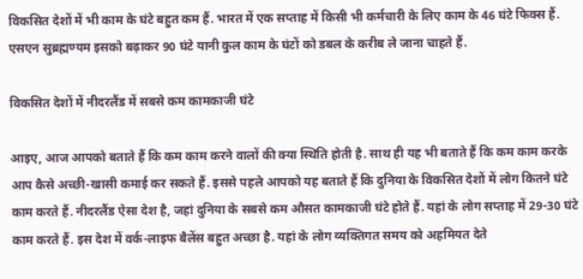विकसित देशों में भी काम के घंटे बहुत कम हैं. भारत में एक सप्ताह में किसी भी कर्मचारी के लिए काम के 46 घंटे फिक्स हैं. एसएन सुब्रह्मण्यम इसको बढ़ाकर 90 घंटे यानी कुल काम के घंटों को डबल के करीब ले जाना चाहते हैं.

विकसित देशों में नीदरलैंड में सबसे कम कामकाजी घंटे

आइए, आज आपको बताते हैं कि कम काम करने वालों की क्या स्थिति होती है. साथ ही यह भी बताते हैं कि कम काम करके आप कैसे अच्छी-खासी कमाई कर सकते हैं. इससे पहले आपको यह बताते हैं कि दुनिया के विकसित देशों में लोग कितने घंटे काम करते हैं. नीदरलैंड ऐसा देश है, जहां दुनिया के सबसे कम औसत कामकाजी घंटे होते हैं. यहां के लोग सप्ताह में 29-30 घंटे काम करते हैं. इस देश में वर्क-लाइफ बैलेंस बहुत अच्छा है. यहां के लोग व्यक्तिगत समय को अहमियत देते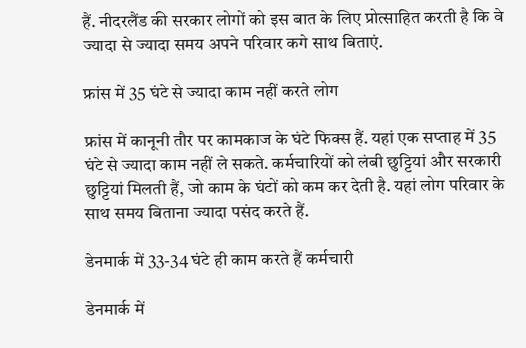हैं. नीदरलैंड की सरकार लोगों को इस बात के लिए प्रोत्साहित करती है कि वे ज्यादा से ज्यादा समय अपने परिवार कगे साथ बिताएं.

फ्रांस में 35 घंटे से ज्यादा काम नहीं करते लोग

फ्रांस में कानूनी तौर पर कामकाज के घंटे फिक्स हैं. यहां एक सप्ताह में 35 घंटे से ज्यादा काम नहीं ले सकते. कर्मचारियों को लंबी छुट्टियां और सरकारी छुट्टियां मिलती हैं, जो काम के घंटों को कम कर देती है. यहां लोग परिवार के साथ समय बिताना ज्यादा पसंद करते हैं.

डेनमार्क में 33-34 घंटे ही काम करते हैं कर्मचारी

डेनमार्क में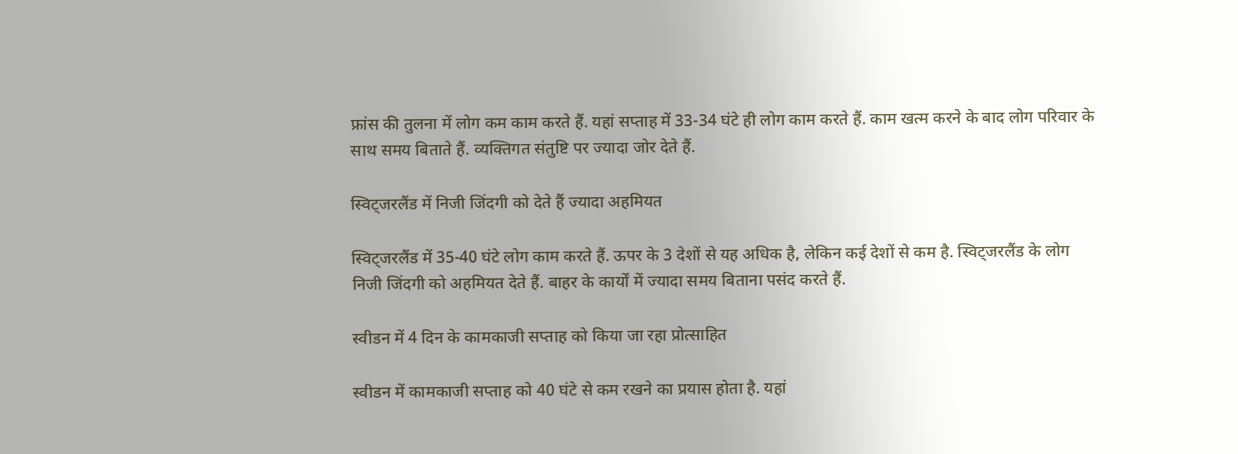फ्रांस की तुलना में लोग कम काम करते हैं. यहां सप्ताह में 33-34 घंटे ही लोग काम करते हैं. काम खत्म करने के बाद लोग परिवार के साथ समय बिताते हैं. व्यक्तिगत संतुष्टि पर ज्यादा जोर देते हैं.

स्विट्जरलैंड में निजी जिंदगी को देते हैं ज्यादा अहमियत

स्विट्जरलैंड में 35-40 घंटे लोग काम करते हैं. ऊपर के 3 देशों से यह अधिक है, लेकिन कई देशों से कम है. स्विट्जरलैंड के लोग निजी जिंदगी को अहमियत देते हैं. बाहर के कार्यों में ज्यादा समय बिताना पसंद करते हैं.

स्वीडन में 4 दिन के कामकाजी सप्ताह को किया जा रहा प्रोत्साहित

स्वीडन में कामकाजी सप्ताह को 40 घंटे से कम रखने का प्रयास होता है. यहां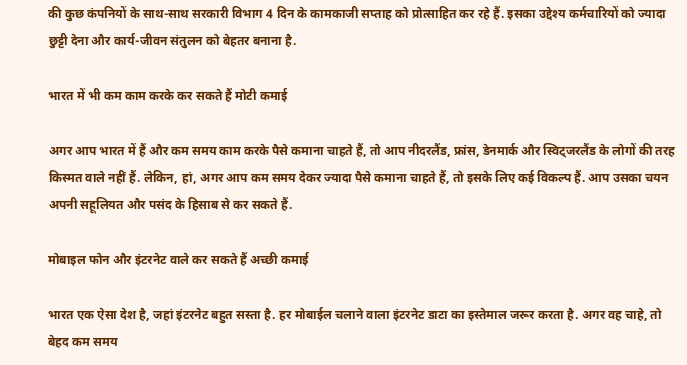की कुछ कंपनियों के साथ-साथ सरकारी विभाग 4 दिन के कामकाजी सप्ताह को प्रोत्साहित कर रहे हैं. इसका उद्देश्य कर्मचारियों को ज्यादा छुट्टी देना और कार्य-जीवन संतुलन को बेहतर बनाना है.

भारत में भी कम काम करके कर सकते हैं मोटी कमाई

अगर आप भारत में हैं और कम समय काम करके पैसे कमाना चाहते हैं, तो आप नीदरलैंड, फ्रांस, डेनमार्क और स्विट्जरलैंड के लोगों की तरह किस्मत वाले नहीं हैं. लेकिन, हां, अगर आप कम समय देकर ज्यादा पैसे कमाना चाहते हैं, तो इसके लिए कई विकल्प हैं. आप उसका चयन अपनी सहूलियत और पसंद के हिसाब से कर सकते हैं.

मोबाइल फोन और इंटरनेट वाले कर सकते हैं अच्छी कमाई

भारत एक ऐसा देश है, जहां इंटरनेट बहुत सस्ता है. हर मोबाईल चलाने वाला इंटरनेट डाटा का इस्तेमाल जरूर करता है. अगर वह चाहे, तो बेहद कम समय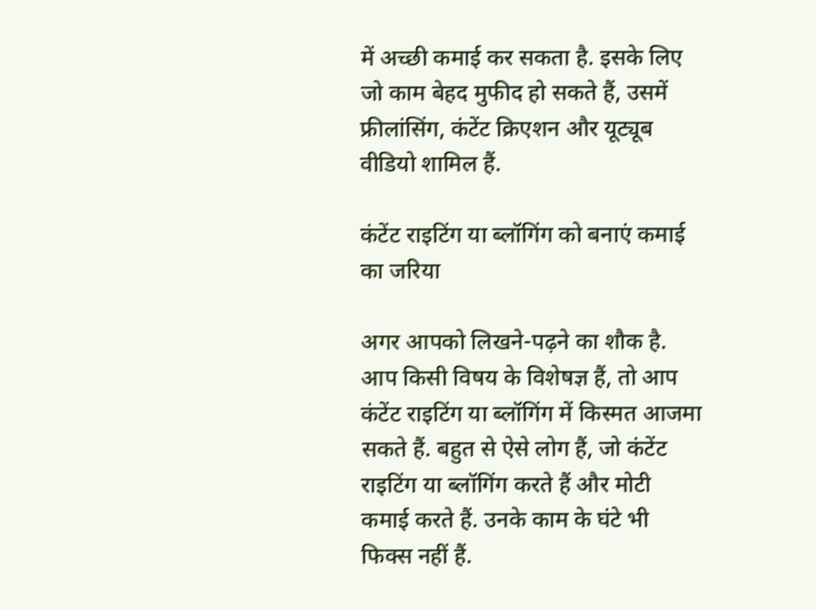में अच्छी कमाई कर सकता है. इसके लिए जो काम बेहद मुफीद हो सकते हैं, उसमें फ्रीलांसिंग, कंटेंट क्रिएशन और यूट्यूब वीडियो शामिल हैं.

कंटेंट राइटिंग या ब्लॉगिंग को बनाएं कमाई का जरिया

अगर आपको लिखने-पढ़ने का शौक है. आप किसी विषय के विशेषज्ञ हैं, तो आप कंटेंट राइटिंग या ब्लॉगिंग में किस्मत आजमा सकते हैं. बहुत से ऐसे लोग हैं, जो कंटेंट राइटिंग या ब्लॉगिंग करते हैं और मोटी कमाई करते हैं. उनके काम के घंटे भी फिक्स नहीं हैं.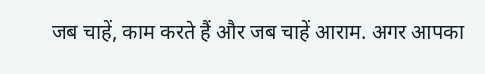जब चाहें, काम करते हैं और जब चाहें आराम. अगर आपका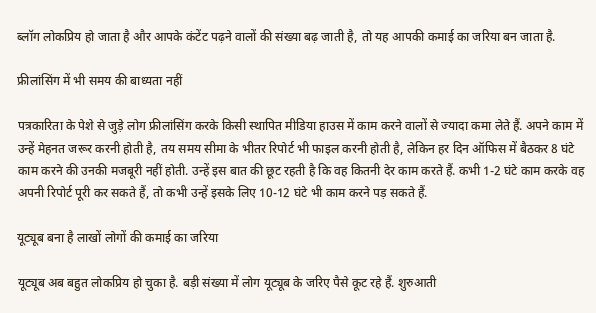ब्लॉग लोकप्रिय हो जाता है और आपके कंटेंट पढ़ने वालों की संख्या बढ़ जाती है, तो यह आपकी कमाई का जरिया बन जाता है.

फ्रीलांसिंग में भी समय की बाध्यता नहीं

पत्रकारिता के पेशे से जुड़े लोग फ्रीलांसिंग करके किसी स्थापित मीडिया हाउस में काम करने वालों से ज्यादा कमा लेते हैं. अपने काम में उन्हें मेहनत जरूर करनी होती है, तय समय सीमा के भीतर रिपोर्ट भी फाइल करनी होती है, लेकिन हर दिन ऑफिस में बैठकर 8 घंटे काम करने की उनकी मजबूरी नहीं होती. उन्हें इस बात की छूट रहती है कि वह कितनी देर काम करते हैं. कभी 1-2 घंटे काम करके वह अपनी रिपोर्ट पूरी कर सकते हैं, तो कभी उन्हें इसके लिए 10-12 घंटे भी काम करने पड़ सकते हैं.

यूट्यूब बना है लाखों लोगों की कमाई का जरिया

यूट्यूब अब बहुत लोकप्रिय हो चुका है. बड़ी संख्या में लोग यूट्यूब के जरिए पैसे कूट रहे हैं. शुरुआती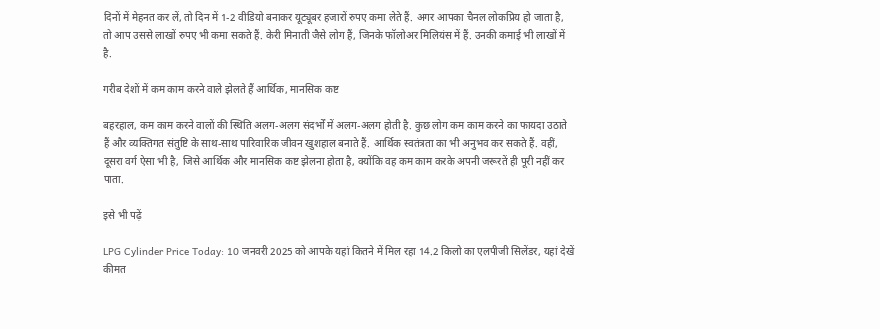दिनों में मेहनत कर लें, तो दिन में 1-2 वीडियो बनाकर यूट्यूबर हजारों रुपए कमा लेते हैं. अगर आपका चैनल लोकप्रिय हो जाता है, तो आप उससे लाखों रुपए भी कमा सकते हैं. केरी मिनाती जैसे लोग हैं, जिनके फॉलोअर मिलियंस में हैं. उनकी कमाई भी लाखों में है.

गरीब देशों में कम काम करने वाले झेलते हैं आर्थिक, मानसिक कष्ट

बहरहाल, कम काम करने वालों की स्थिति अलग-अलग संदर्भों में अलग-अलग होती है. कुछ लोग कम काम करने का फायदा उठाते हैं और व्यक्तिगत संतुष्टि के साथ-साथ पारिवारिक जीवन खुशहाल बनाते हैं. आर्थिक स्वतंत्रता का भी अनुभव कर सकते हैं. वहीं, दूसरा वर्ग ऐसा भी है, जिसे आर्थिक और मानसिक कष्ट झेलना होता है, क्योंकि वह कम काम करके अपनी जरूरतें ही पूरी नहीं कर पाता.

इसे भी पढ़ें

LPG Cylinder Price Today: 10 जनवरी 2025 को आपके यहां कितने में मिल रहा 14.2 किलो का एलपीजी सिलेंडर, यहां देखें कीमत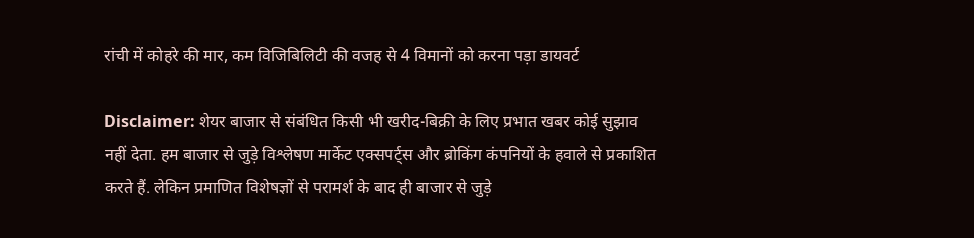रांची में कोहरे की मार, कम विजिबिलिटी की वजह से 4 विमानों को करना पड़ा डायवर्ट

Disclaimer: शेयर बाजार से संबंधित किसी भी खरीद-बिक्री के लिए प्रभात खबर कोई सुझाव नहीं देता. हम बाजार से जुड़े विश्लेषण मार्केट एक्सपर्ट्स और ब्रोकिंग कंपनियों के हवाले से प्रकाशित करते हैं. लेकिन प्रमाणित विशेषज्ञों से परामर्श के बाद ही बाजार से जुड़े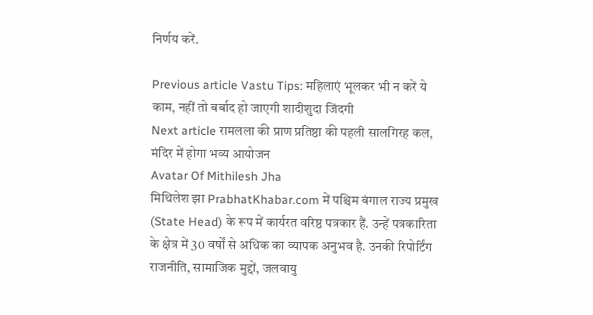निर्णय करें.

Previous article Vastu Tips: महिलाएं भूलकर भी न करें ये काम, नहीं तो बर्बाद हो जाएगी शादीशुदा जिंदगी
Next article रामलला की प्राण प्रतिष्ठा की पहली सालगिरह कल, मंदिर में होगा भव्य आयोजन
Avatar Of Mithilesh Jha
मिथिलेश झा PrabhatKhabar.com में पश्चिम बंगाल राज्य प्रमुख (State Head) के रूप में कार्यरत वरिष्ठ पत्रकार हैं. उन्हें पत्रकारिता के क्षेत्र में 30 वर्षों से अधिक का व्यापक अनुभव है. उनकी रिपोर्टिंग राजनीति, सामाजिक मुद्दों, जलवायु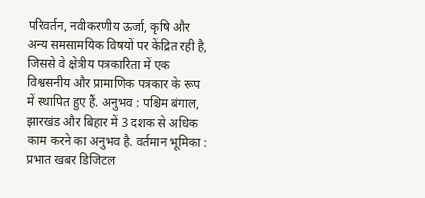परिवर्तन, नवीकरणीय ऊर्जा, कृषि और अन्य समसामयिक विषयों पर केंद्रित रही है, जिससे वे क्षेत्रीय पत्रकारिता में एक विश्वसनीय और प्रामाणिक पत्रकार के रूप में स्थापित हुए हैं. अनुभव : पश्चिम बंगाल, झारखंड और बिहार में 3 दशक से अधिक काम करने का अनुभव है. वर्तमान भूमिका : प्रभात खबर डिजिटल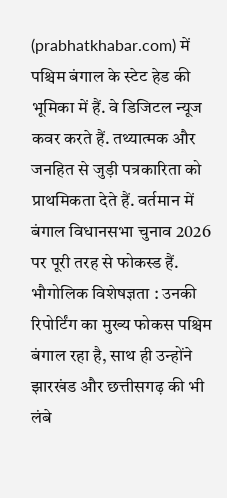(prabhatkhabar.com) में पश्चिम बंगाल के स्टेट हेड की भूमिका में हैं. वे डिजिटल न्यूज कवर करते हैं. तथ्यात्मक और जनहित से जुड़ी पत्रकारिता को प्राथमिकता देते हैं. वर्तमान में बंगाल विधानसभा चुनाव 2026 पर पूरी तरह से फोकस्ड हैं. भौगोलिक विशेषज्ञता : उनकी रिपोर्टिंग का मुख्य फोकस पश्चिम बंगाल रहा है, साथ ही उन्होंने झारखंड और छत्तीसगढ़ की भी लंबे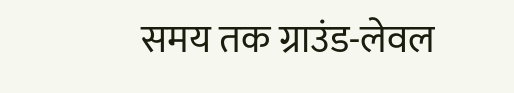समय तक ग्राउंड-लेवल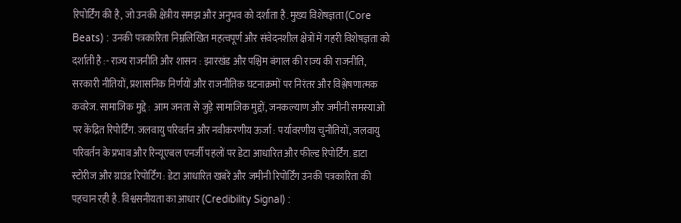रिपोर्टिंग की है, जो उनकी क्षेत्रीय समझ और अनुभव को दर्शाता है. मुख्य विशेषज्ञता (Core Beats) : उनकी पत्रकारिता निम्नलिखित महत्वपूर्ण और संवेदनशील क्षेत्रों में गहरी विशेषज्ञता को दर्शाती है :- राज्य राजनीति और शासन : झारखंड और पश्चिम बंगाल की राज्य की राजनीति, सरकारी नीतियों, प्रशासनिक निर्णयों और राजनीतिक घटनाक्रमों पर निरंतर और विश्लेषणात्मक कवरेज. सामाजिक मुद्दे : आम जनता से जुड़े सामाजिक मुद्दों, जनकल्याण और जमीनी समस्याओं पर केंद्रित रिपोर्टिंग. जलवायु परिवर्तन और नवीकरणीय ऊर्जा : पर्यावरणीय चुनौतियों, जलवायु परिवर्तन के प्रभाव और रिन्यूएबल एनर्जी पहलों पर डेटा आधारित और फील्ड रिपोर्टिंग. डाटा स्टोरीज और ग्राउंड रिपोर्टिंग : डेटा आधारित खबरें और जमीनी रिपोर्टिंग उनकी पत्रकारिता की पहचान रही है. विश्वसनीयता का आधार (Credibility Signal) :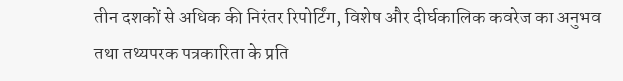तीन दशकों से अधिक की निरंतर रिपोर्टिंग, विशेष और दीर्घकालिक कवरेज का अनुभव तथा तथ्यपरक पत्रकारिता के प्रति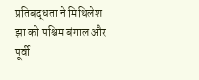प्रतिबद्धता ने मिथिलेश झा को पश्चिम बंगाल और पूर्वी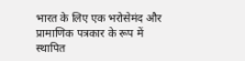भारत के लिए एक भरोसेमंद और प्रामाणिक पत्रकार के रूप में स्थापित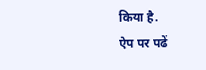किया है.
ऐप पर पढें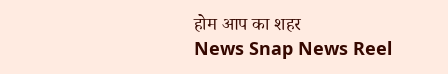होम आप का शहर
News Snap News Reel